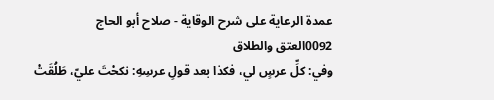عمدة الرعاية على شرح الوقاية - صلاح أبو الحاج
0092العتق والطلاق
وفي: كلِّ عرسٍ لي، فكذا بعد قولِ عرسِهِ: نكحْتَ عليّ، طَلُقَتْ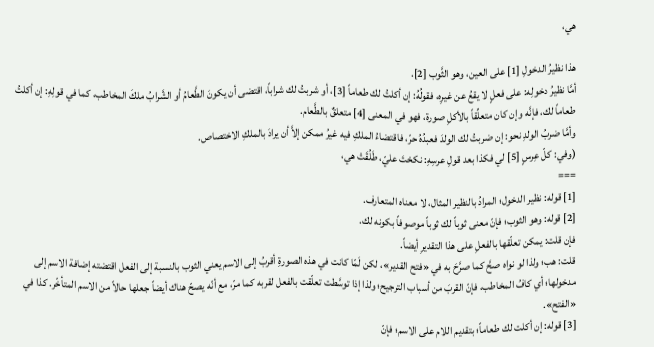هي،

هذا نظيرُ الدخولِ [1] على العين، وهو الثَّوب [2].
أمَّا نظيرُ دخولِه: على فعلٍ لا يقعُ عن غيرِه، فقولُهُ: إن أكلتُ لك طعاماً [3]، أو شربتُ لك شراباً، اقتضى أن يكونَ الطَّعامُ أو الشَّرابُ ملكَ المخاطب، كما في قولِهِ: إن أكلتُ طعاماً لك، فإنَّه وإن كان متعلِّقاً بالأكلِ صورة، فهو في المعنى [4] متعلقٌ بالطَّعام.
وأمَّا ضربُ الولدِ نحو: إن ضربتُ لك الولدَ فعبدُهُ حرّ، فاقتضاءُ الملكِ فيه غيرُ ممكن إلاَّ أن يرادَ بالملكِ الاختصاص.
(وفي: كلّ عِرسٍ [5] لي فكذا بعد قولِ عرسِهِ: نكحْتَ عليّ، طَلُقَتْ هي،
===
[1] قوله: نظير الدخول؛ المرادُ بالنظير المثال، لا معناه المتعارف.
[2] قوله: وهو الثوب؛ فإنّ معنى ثوباً لك ثوباً موصوفاً بكونه لك.
فإن قلت: يمكن تعلّقها بالفعلِ على هذا التقديرِ أيضاً.
قلت: هب؛ ولذا لو نواه صحَّ كما صرَّحَ به في «فتح القدير»، لكن لَمّا كانت في هذه الصورةِ أقربُ إلى الاسم يعني الثوب بالنسبة إلى الفعل اقتضته إضافة الاسم إلى مدخولها؛ أي كافُ المخاطب، فإنّ القربَ من أسباب الترجيح؛ ولذا إذا توسَّطت تعلّقت بالفعل لقربه كما مرّ، مع أنّه يصحّ هناك أيضاً جعلها حالاً من الاسم المتأخّر. كذا في «الفتح».
[3] قوله: إن أكلت لك طعاماً؛ بتقديم اللام على الاسم؛ فإنّ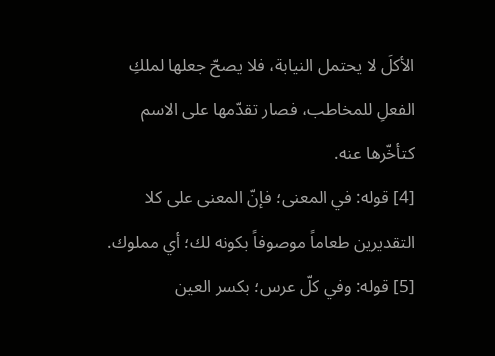الأكلَ لا يحتمل النيابة، فلا يصحّ جعلها لملكِ الفعلِ للمخاطب، فصار تقدّمها على الاسم كتأخّرها عنه.
[4] قوله: في المعنى؛ فإنّ المعنى على كلا التقديرين طعاماً موصوفاً بكونه لك؛ أي مملوك.
[5] قوله: وفي كلّ عرس؛ بكسر العين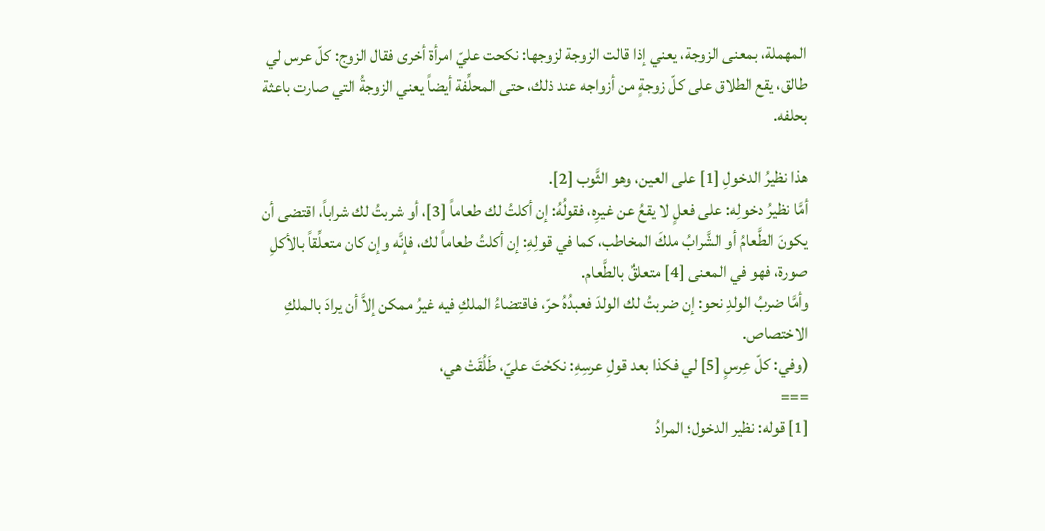المهملة، بمعنى الزوجة، يعني إذا قالت الزوجة لزوجها: نكحت عليّ امرأة أخرى فقال الزوج: كلّ عرس لي طالق، يقع الطلاق على كلّ زوجةٍ من أزواجه عند ذلك، حتى المحلِّفة أيضاً يعني الزوجةُ التي صارت باعثة بحلفه.

هذا نظيرُ الدخولِ [1] على العين، وهو الثَّوب [2].
أمَّا نظيرُ دخولِه: على فعلٍ لا يقعُ عن غيرِه، فقولُهُ: إن أكلتُ لك طعاماً [3]، أو شربتُ لك شراباً، اقتضى أن يكونَ الطَّعامُ أو الشَّرابُ ملكَ المخاطب، كما في قولِهِ: إن أكلتُ طعاماً لك، فإنَّه وإن كان متعلِّقاً بالأكلِ صورة، فهو في المعنى [4] متعلقٌ بالطَّعام.
وأمَّا ضربُ الولدِ نحو: إن ضربتُ لك الولدَ فعبدُهُ حرّ، فاقتضاءُ الملكِ فيه غيرُ ممكن إلاَّ أن يرادَ بالملكِ الاختصاص.
(وفي: كلّ عِرسٍ [5] لي فكذا بعد قولِ عرسِهِ: نكحْتَ عليّ، طَلُقَتْ هي،
===
[1] قوله: نظير الدخول؛ المرادُ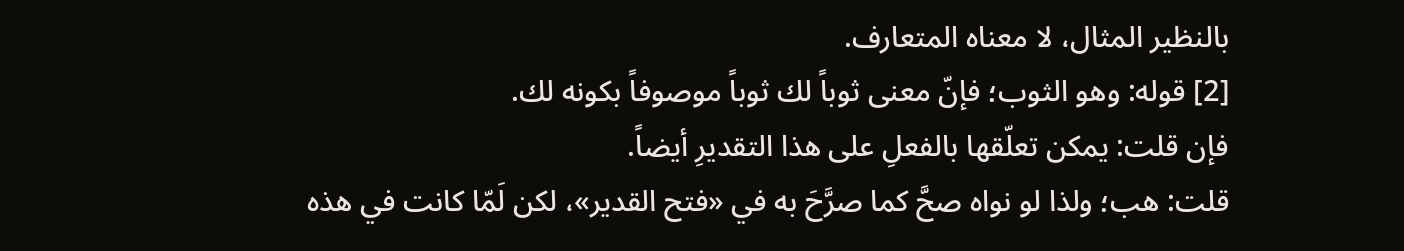بالنظير المثال، لا معناه المتعارف.
[2] قوله: وهو الثوب؛ فإنّ معنى ثوباً لك ثوباً موصوفاً بكونه لك.
فإن قلت: يمكن تعلّقها بالفعلِ على هذا التقديرِ أيضاً.
قلت: هب؛ ولذا لو نواه صحَّ كما صرَّحَ به في «فتح القدير»، لكن لَمّا كانت في هذه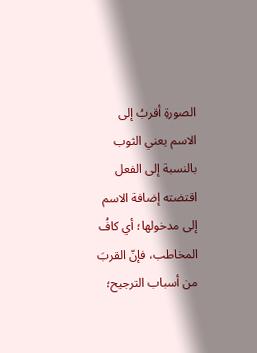الصورةِ أقربُ إلى الاسم يعني الثوب بالنسبة إلى الفعل اقتضته إضافة الاسم إلى مدخولها؛ أي كافُ المخاطب، فإنّ القربَ من أسباب الترجيح؛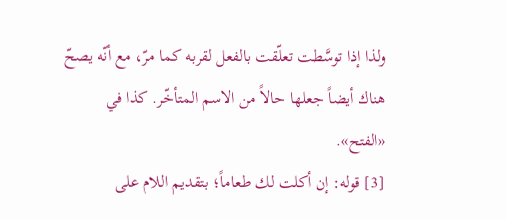ولذا إذا توسَّطت تعلّقت بالفعل لقربه كما مرّ، مع أنّه يصحّ هناك أيضاً جعلها حالاً من الاسم المتأخّر. كذا في «الفتح».
[3] قوله: إن أكلت لك طعاماً؛ بتقديم اللام على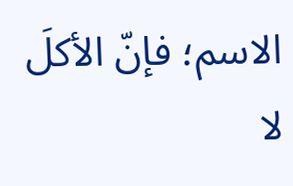الاسم؛ فإنّ الأكلَ لا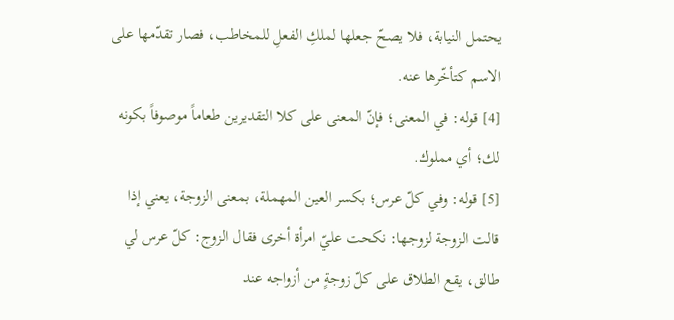يحتمل النيابة، فلا يصحّ جعلها لملكِ الفعلِ للمخاطب، فصار تقدّمها على الاسم كتأخّرها عنه.
[4] قوله: في المعنى؛ فإنّ المعنى على كلا التقديرين طعاماً موصوفاً بكونه لك؛ أي مملوك.
[5] قوله: وفي كلّ عرس؛ بكسر العين المهملة، بمعنى الزوجة، يعني إذا قالت الزوجة لزوجها: نكحت عليّ امرأة أخرى فقال الزوج: كلّ عرس لي طالق، يقع الطلاق على كلّ زوجةٍ من أزواجه عند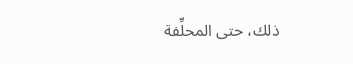ذلك، حتى المحلِّفة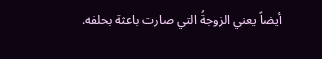أيضاً يعني الزوجةُ التي صارت باعثة بحلفه.